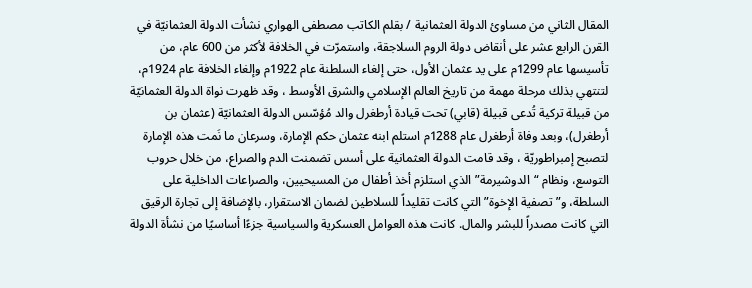المقال الثاني من مساوئ الدولة العثمانية / بقلم الكاتب مصطفى الهواري نشأت الدولة العثمانيّة في القرن الرابع عشر على أنقاض دولة الروم السلاجقة، واستمرّت في الخلافة لأكثر من 600 عام، من تأسيسها عام 1299م على يد عثمان الأول، حتى إلغاء السلطنة عام 1922م وإلغاء الخلافة عام 1924م، لتنتهي بذلك مرحلة مهمة من تاريخ العالم الإسلامي والشرق الأوسط ، وقد ظهرت نواة الدولة العثمانيّة من قبيلة تركية تُدعى قبيلة (قابي) تحت قيادة أرطغرل والد مُؤسّس الدولة العثمانيّة (عثمان بن أرطغرل)، وبعد وفاة أرطغرل عام 1288م استلم ابنه عثمان حكم الإمارة، وسرعان ما نَمت هذه الإمارة لتصبح إمبراطوريّة ، وقد قامت الدولة العثمانية على أسس تضمنت الدم والصراع، من خلال حروب التوسع، ونظام “الدوشيرمة” الذي استلزم أخذ أطفال من المسيحيين، والصراعات الداخلية على السلطة، و”تصفية الإخوة” التي كانت تقليداً للسلاطين لضمان الاستقرار، بالإضافة إلى تجارة الرقيق التي كانت مصدراً للبشر والمال. كانت هذه العوامل العسكرية والسياسية جزءًا أساسيًا من نشأة الدولة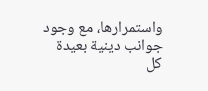واستمرارها، مع وجود جوانب دينية بعيدة كل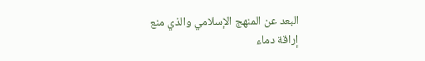البعد عن المنهج الإسلامي والذي منع إراقة دماء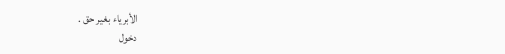الأبرياء بغير حق .
دخول